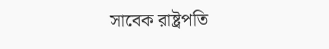সাবেক রাষ্ট্রপতি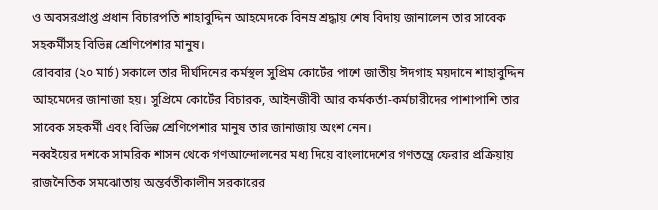ও অবসরপ্রাপ্ত প্রধান বিচারপতি শাহাবুদ্দিন আহমেদকে বিনম্র শ্রদ্ধায় শেষ বিদায় জানালেন তার সাবেক সহকর্মীসহ বিভিন্ন শ্রেণিপেশার মানুষ।
রোববার (২০ মার্চ) সকালে তার দীর্ঘদিনের কর্মস্থল সুপ্রিম কোর্টের পাশে জাতীয় ঈদগাহ ময়দানে শাহাবুদ্দিন আহমেদের জানাজা হয়। সুপ্রিমে কোর্টের বিচারক, আইনজীবী আর কর্মকর্তা-কর্মচারীদের পাশাপাশি তার সাবেক সহকর্মী এবং বিভিন্ন শ্রেণিপেশার মানুষ তার জানাজায় অংশ নেন।
নব্বইয়ের দশকে সামরিক শাসন থেকে গণআন্দোলনের মধ্য দিয়ে বাংলাদেশের গণতন্ত্রে ফেরার প্রক্রিয়ায় রাজনৈতিক সমঝোতায় অন্তর্বতীকালীন সরকারের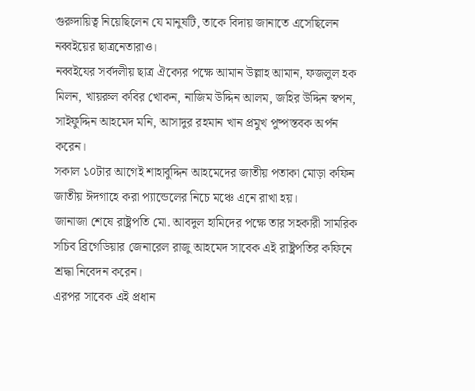গুরুদায়িত্ব নিয়েছিলেন যে মানুষটি, তাকে বিদায় জানাতে এসেছিলেন নব্বইয়ের ছাত্রনেতারাও।
নব্বইযের সর্বদলীয় ছাত্র ঐক্যের পক্ষে আমান উল্লাহ আমান, ফজলুল হক মিলন, খায়রুল কবির খোকন, নাজিম উদ্দিন আলম, জহির উদ্দিন স্বপন, সাইফুদ্দিন আহমেদ মনি, আসাদুর রহমান খান প্রমুখ পুষ্পস্তবক অর্পন করেন।
সকাল ১০টার আগেই শাহাবুদ্দিন আহমেদের জাতীয় পতাকা মোড়া কফিন জাতীয় ঈদগাহে করা প্যান্ডেলের নিচে মঞ্চে এনে রাখা হয়।
জানাজা শেষে রাষ্ট্রপতি মো. আবদুল হামিদের পক্ষে তার সহকারী সামরিক সচিব ব্রিগেডিয়ার জেনারেল রাজু আহমেদ সাবেক এই রাষ্ট্রপতির কফিনে শ্রদ্ধা নিবেদন করেন।
এরপর সাবেক এই প্রধান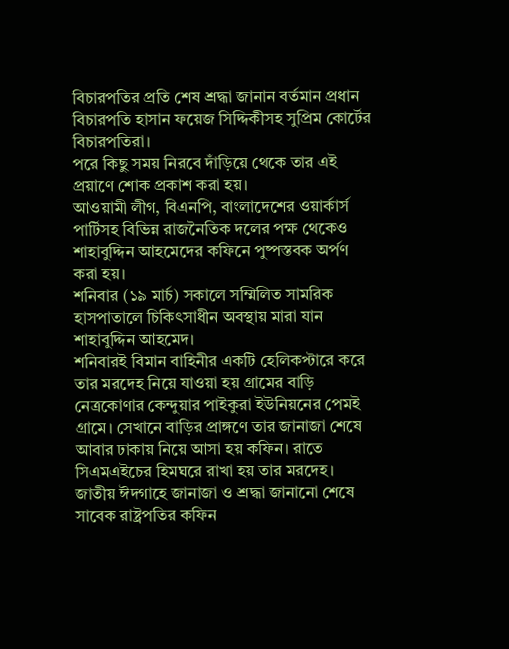বিচারপতির প্রতি শেষ শ্রদ্ধা জানান বর্তমান প্রধান বিচারপতি হাসান ফয়েজ সিদ্দিকীসহ সুপ্রিম কোর্টের বিচারপতিরা।
পরে কিছু সময় নিরবে দাঁড়িয়ে থেকে তার এই প্রয়াণে শোক প্রকাশ করা হয়।
আওয়ামী লীগ, বিএনপি, বাংলাদেশের ওয়ার্কার্স পার্টিসহ বিভিন্ন রাজনৈতিক দলের পক্ষ থেকেও শাহাবুদ্দিন আহমেদের কফিনে পুষ্পস্তবক অর্পণ করা হয়।
শনিবার (১৯ মার্চ) সকালে সম্মিলিত সামরিক হাসপাতালে চিকিৎসাধীন অবস্থায় মারা যান শাহাবুদ্দিন আহমেদ।
শনিবারই বিমান বাহিনীর একটি হেলিকপ্টারে করে তার মরদেহ নিয়ে যাওয়া হয় গ্রামের বাড়ি নেত্রকোণার কেন্দুয়ার পাইকুরা ইউনিয়নের পেমই গ্রামে। সেখানে বাড়ির প্রাঙ্গণে তার জানাজা শেষে আবার ঢাকায় নিয়ে আসা হয় কফিন। রাতে সিএমএইচের হিমঘরে রাখা হয় তার মরদেহ।
জাতীয় ঈদগাহে জানাজা ও শ্রদ্ধা জানানো শেষে সাবেক রাষ্ট্রপতির কফিন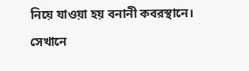নিয়ে যাওয়া হয় বনানী কবরস্থানে। সেখানে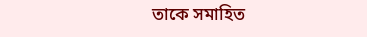তাকে সমাহিত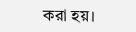করা হয়।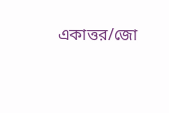একাত্তর/জো